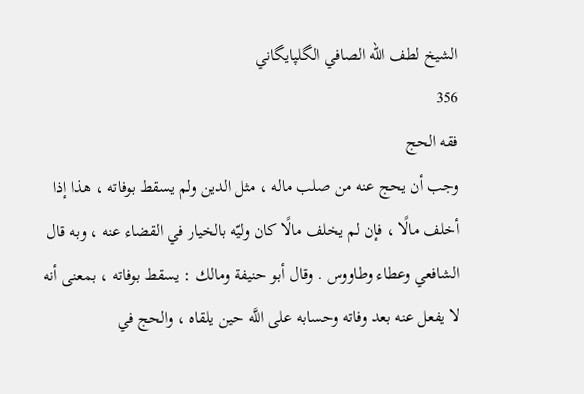الشيخ لطف الله الصافي الگلپايگاني
356
فقه الحج
وجب أن يحج عنه من صلب ماله ، مثل الدين ولم يسقط بوفاته ، هذا إذا أخلف مالًا ، فإن لم يخلف مالًا كان وليّه بالخيار في القضاء عنه ، وبه قال الشافعي وعطاء وطاووس . وقال أبو حنيفة ومالك : يسقط بوفاته ، بمعنى أنه لا يفعل عنه بعد وفاته وحسابه على اللَّه حين يلقاه ، والحج في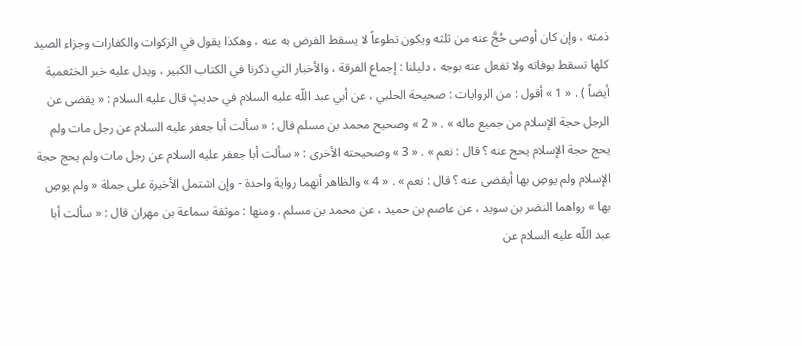ذمته ، وإن كان أوصى حُجَّ عنه من ثلثه ويكون تطوعاً لا يسقط الفرض به عنه ، وهكذا يقول في الزكوات والكفارات وجزاء الصيد كلها تسقط بوفاته ولا تفعل عنه بوجه ، دليلنا : إجماع الفرقة ، والأخبار التي ذكرنا في الكتاب الكبير ، ويدل عليه خبر الخثعمية أيضاً ) . « 1 » أقول : من الروايات : صحيحة الحلبي ، عن أبي عبد اللّه عليه السلام في حديثٍ قال عليه السلام : « يقضى عن الرجل حجة الإسلام من جميع ماله » . « 2 » وصحيح محمد بن مسلم قال : « سألت أبا جعفر عليه السلام عن رجل مات ولم يحج حجة الإسلام يحج عنه ؟ قال : نعم » . « 3 » وصحيحته الأخرى : « سألت أبا جعفر عليه السلام عن رجل مات ولم يحج حجة الإسلام ولم يوصِ بها أيقضى عنه ؟ قال : نعم » . « 4 » والظاهر أنهما رواية واحدة - وإن اشتمل الأخيرة على جملة « ولم يوصِ بها » رواهما النضر بن سويد ، عن عاصم بن حميد ، عن محمد بن مسلم . ومنها : موثقة سماعة بن مهران قال : « سألت أبا عبد اللّه عليه السلام عن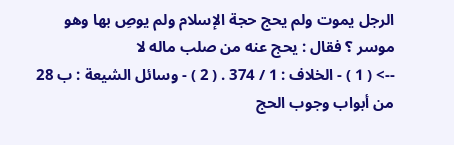الرجل يموت ولم يحج حجة الإسلام ولم يوصِ بها وهو موسر ؟ فقال : يحج عنه من صلب ماله لا
--> ( 1 ) - الخلاف : 1 / 374 . ( 2 ) - وسائل الشيعة : ب 28 من أبواب وجوب الحج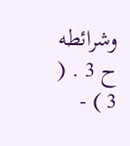وشرائطه ح 3 . ( 3 ) -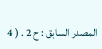المصدر السابق : ح 2 . ( 4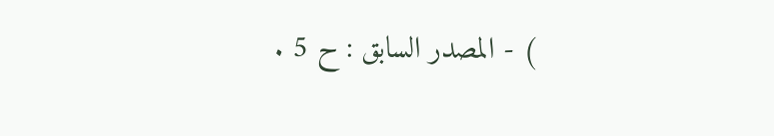) - المصدر السابق : ح 5 .